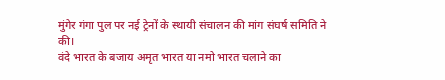मुंगेर गंगा पुल पर नई ट्रेनों के स्थायी संचालन की मांग संघर्ष समिति ने की।
वंदे भारत के बजाय अमृत भारत या नमो भारत चलाने का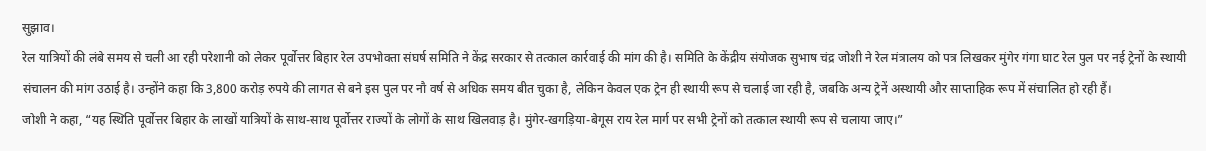सुझाव।
रेल यात्रियों की लंबे समय से चली आ रही परेशानी को लेकर पूर्वोत्तर बिहार रेल उपभोक्ता संघर्ष समिति ने केंद्र सरकार से तत्काल कार्रवाई की मांग की है। समिति के केंद्रीय संयोजक सुभाष चंद्र जोशी ने रेल मंत्रालय को पत्र लिखकर मुंगेर गंगा घाट रेल पुल पर नई ट्रेनों के स्थायी संचालन की मांग उठाई है। उन्होंने कहा कि 3,800 करोड़ रुपये की लागत से बने इस पुल पर नौ वर्ष से अधिक समय बीत चुका है, लेकिन केवल एक ट्रेन ही स्थायी रूप से चलाई जा रही है, जबकि अन्य ट्रेनें अस्थायी और साप्ताहिक रूप में संचालित हो रही हैं।
जोशी ने कहा, “यह स्थिति पूर्वोत्तर बिहार के लाखों यात्रियों के साथ-साथ पूर्वोत्तर राज्यों के लोगों के साथ खिलवाड़ है। मुंगेर-खगड़िया-बेगूस राय रेल मार्ग पर सभी ट्रेनों को तत्काल स्थायी रूप से चलाया जाए।”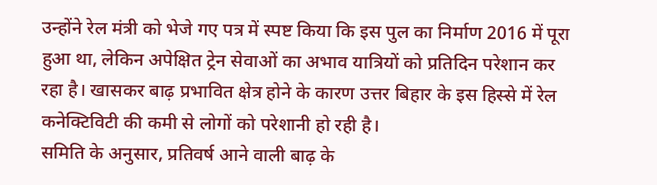उन्होंने रेल मंत्री को भेजे गए पत्र में स्पष्ट किया कि इस पुल का निर्माण 2016 में पूरा हुआ था, लेकिन अपेक्षित ट्रेन सेवाओं का अभाव यात्रियों को प्रतिदिन परेशान कर रहा है। खासकर बाढ़ प्रभावित क्षेत्र होने के कारण उत्तर बिहार के इस हिस्से में रेल कनेक्टिविटी की कमी से लोगों को परेशानी हो रही है।
समिति के अनुसार, प्रतिवर्ष आने वाली बाढ़ के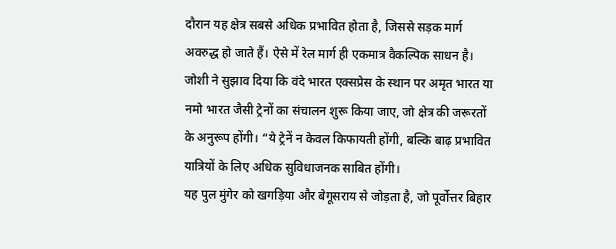दौरान यह क्षेत्र सबसे अधिक प्रभावित होता है, जिससे सड़क मार्ग अवरुद्ध हो जाते हैं। ऐसे में रेल मार्ग ही एकमात्र वैकल्पिक साधन है। जोशी ने सुझाव दिया कि वंदे भारत एक्सप्रेस के स्थान पर अमृत भारत या नमो भारत जैसी ट्रेनों का संचालन शुरू किया जाए, जो क्षेत्र की जरूरतों के अनुरूप होंगी। “ये ट्रेनें न केवल किफायती होंगी, बल्कि बाढ़ प्रभावित यात्रियों के लिए अधिक सुविधाजनक साबित होंगी।
यह पुल मुंगेर को खगड़िया और बेगूसराय से जोड़ता है, जो पूर्वोत्तर बिहार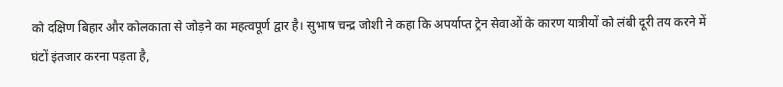को दक्षिण बिहार और कोलकाता से जोड़ने का महत्वपूर्ण द्वार है। सुभाष चन्द्र जोशी ने कहा कि अपर्याप्त ट्रेन सेवाओं के कारण यात्रीयों को लंबी दूरी तय करने में घंटों इंतजार करना पड़ता है,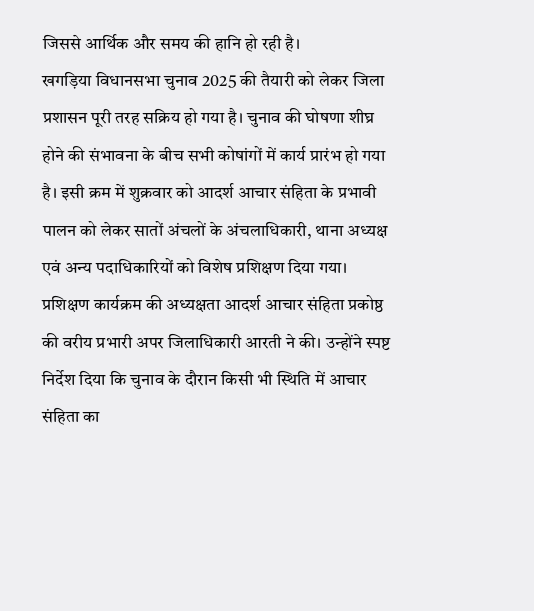जिससे आर्थिक और समय की हानि हो रही है।
खगड़िया विधानसभा चुनाव 2025 की तैयारी को लेकर जिला प्रशासन पूरी तरह सक्रिय हो गया है। चुनाव की घोषणा शीघ्र होने की संभावना के बीच सभी कोषांगों में कार्य प्रारंभ हो गया है। इसी क्रम में शुक्रवार को आदर्श आचार संहिता के प्रभावी पालन को लेकर सातों अंचलों के अंचलाधिकारी, थाना अध्यक्ष एवं अन्य पदाधिकारियों को विशेष प्रशिक्षण दिया गया।
प्रशिक्षण कार्यक्रम की अध्यक्षता आदर्श आचार संहिता प्रकोष्ठ की वरीय प्रभारी अपर जिलाधिकारी आरती ने की। उन्होंने स्पष्ट निर्देश दिया कि चुनाव के दौरान किसी भी स्थिति में आचार संहिता का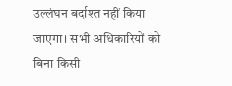उल्लंघन बर्दाश्त नहीं किया जाएगा। सभी अधिकारियों को बिना किसी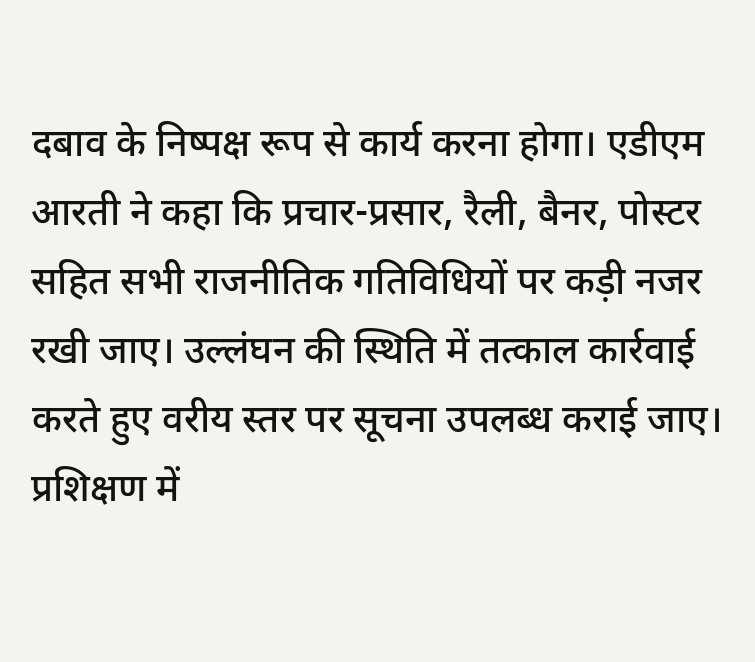दबाव के निष्पक्ष रूप से कार्य करना होगा। एडीएम आरती ने कहा कि प्रचार-प्रसार, रैली, बैनर, पोस्टर सहित सभी राजनीतिक गतिविधियों पर कड़ी नजर रखी जाए। उल्लंघन की स्थिति में तत्काल कार्रवाई करते हुए वरीय स्तर पर सूचना उपलब्ध कराई जाए।
प्रशिक्षण में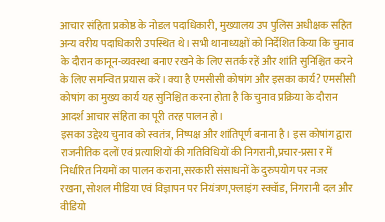आचार संहिता प्रकोष्ठ के नोडल पदाधिकारी, मुख्यालय उप पुलिस अधीक्षक सहित अन्य वरीय पदाधिकारी उपस्थित थे। सभी थानाध्यक्षों को निर्देशित किया कि चुनाव के दौरान कानून-व्यवस्था बनाए रखने के लिए सतर्क रहें और शांति सुनिश्चित करने के लिए समन्वित प्रयास करें। क्या है एमसीसी कोषांग और इसका कार्य? एमसीसी कोषांग का मुख्य कार्य यह सुनिश्चित करना होता है कि चुनाव प्रक्रिया के दौरान आदर्श आचार संहिता का पूरी तरह पालन हो।
इसका उद्देश्य चुनाव को स्वतंत्र, निष्पक्ष और शांतिपूर्ण बनाना है। इस कोषांग द्वारा राजनीतिक दलों एवं प्रत्याशियों की गतिविधियों की निगरानी,प्रचार-प्रसा र में निर्धारित नियमों का पालन कराना,सरकारी संसाधनों के दुरुपयोग पर नजर रखना,सोशल मीडिया एवं विज्ञापन पर नियंत्रण,फ्लाइंग स्क्वॉड, निगरानी दल और वीडियो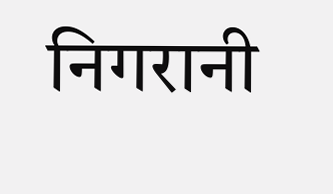निगरानी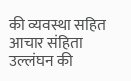की व्यवस्था सहित आचार संहिता उल्लंघन की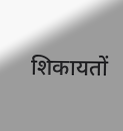शिकायतों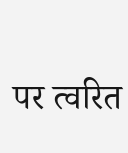पर त्वरित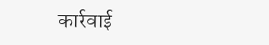कार्रवाई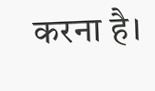करना है।